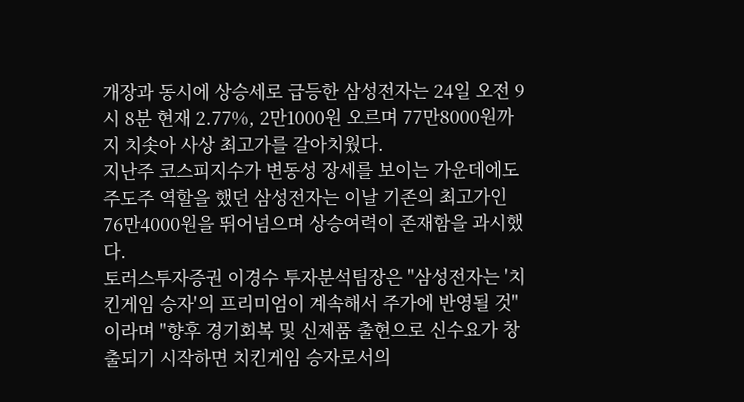개장과 동시에 상승세로 급등한 삼성전자는 24일 오전 9시 8분 현재 2.77%, 2만1000원 오르며 77만8000원까지 치솟아 사상 최고가를 갈아치웠다.
지난주 코스피지수가 변동성 장세를 보이는 가운데에도 주도주 역할을 했던 삼성전자는 이날 기존의 최고가인 76만4000원을 뛰어넘으며 상승여력이 존재함을 과시했다.
토러스투자증권 이경수 투자분석팀장은 "삼성전자는 '치킨게임 승자'의 프리미엄이 계속해서 주가에 반영될 것"이라며 "향후 경기회복 및 신제품 출현으로 신수요가 창출되기 시작하면 치킨게임 승자로서의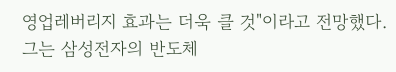영업레버리지 효과는 더욱 클 것"이라고 전망했다.
그는 삼성전자의 반도체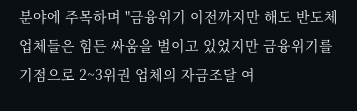분야에 주목하며 "금융위기 이전까지만 해도 반도체 업체들은 힘든 싸움을 벌이고 있었지만 금융위기를 기점으로 2~3위권 업체의 자금조달 여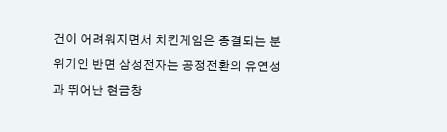건이 어려워지면서 치킨게임은 종결되는 분위기인 반면 삼성전자는 공정전환의 유연성과 뛰어난 현금창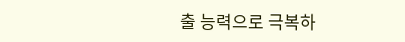출 능력으로 극복하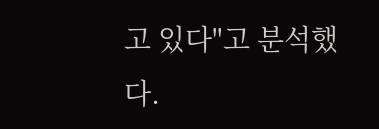고 있다"고 분석했다.